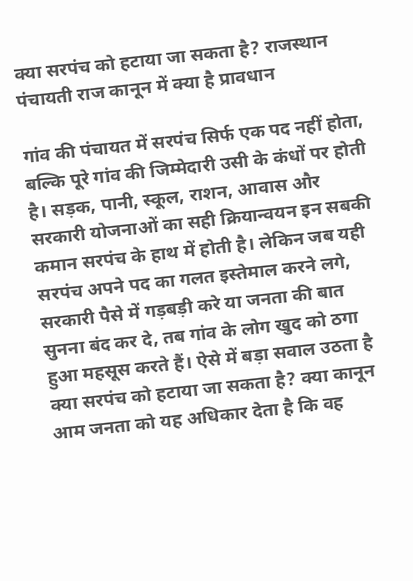क्या सरपंच को हटाया जा सकता है? राजस्थान पंचायती राज कानून में क्या है प्रावधान

गांव की पंचायत में सरपंच सिर्फ एक पद नहीं होता, बल्कि पूरे गांव की जिम्मेदारी उसी के कंधों पर होती है। सड़क, पानी, स्कूल, राशन, आवास और सरकारी योजनाओं का सही क्रियान्वयन इन सबकी कमान सरपंच के हाथ में होती है। लेकिन जब यही सरपंच अपने पद का गलत इस्तेमाल करने लगे, सरकारी पैसे में गड़बड़ी करे या जनता की बात सुनना बंद कर दे, तब गांव के लोग खुद को ठगा हुआ महसूस करते हैं। ऐसे में बड़ा सवाल उठता है क्या सरपंच को हटाया जा सकता है? क्या कानून आम जनता को यह अधिकार देता है कि वह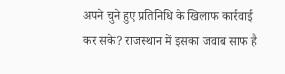अपने चुने हुए प्रतिनिधि के खिलाफ कार्रवाई कर सके? राजस्थान में इसका जवाब साफ है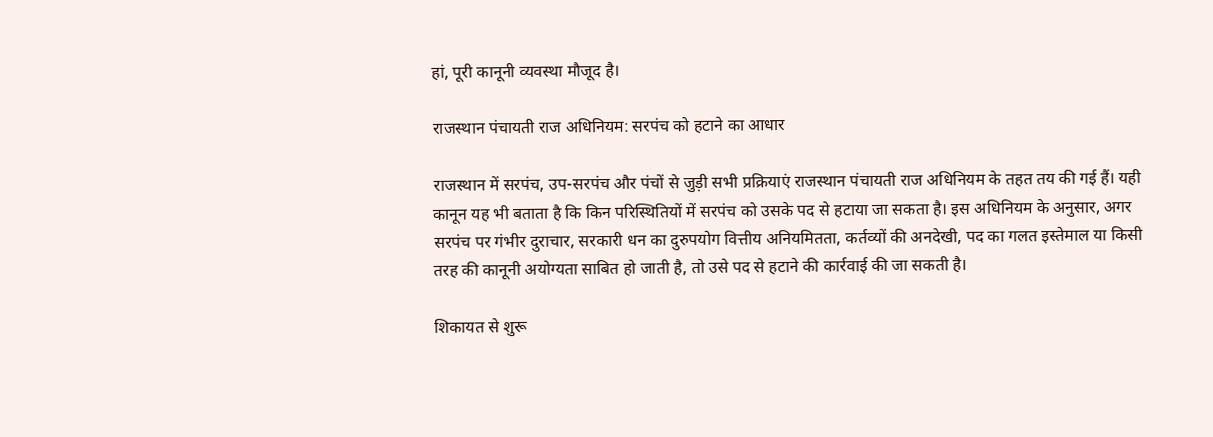हां, पूरी कानूनी व्यवस्था मौजूद है।

राजस्थान पंचायती राज अधिनियम: सरपंच को हटाने का आधार

राजस्थान में सरपंच, उप-सरपंच और पंचों से जुड़ी सभी प्रक्रियाएं राजस्थान पंचायती राज अधिनियम के तहत तय की गई हैं। यही कानून यह भी बताता है कि किन परिस्थितियों में सरपंच को उसके पद से हटाया जा सकता है। इस अधिनियम के अनुसार, अगर सरपंच पर गंभीर दुराचार, सरकारी धन का दुरुपयोग वित्तीय अनियमितता, कर्तव्यों की अनदेखी, पद का गलत इस्तेमाल या किसी तरह की कानूनी अयोग्यता साबित हो जाती है, तो उसे पद से हटाने की कार्रवाई की जा सकती है।

शिकायत से शुरू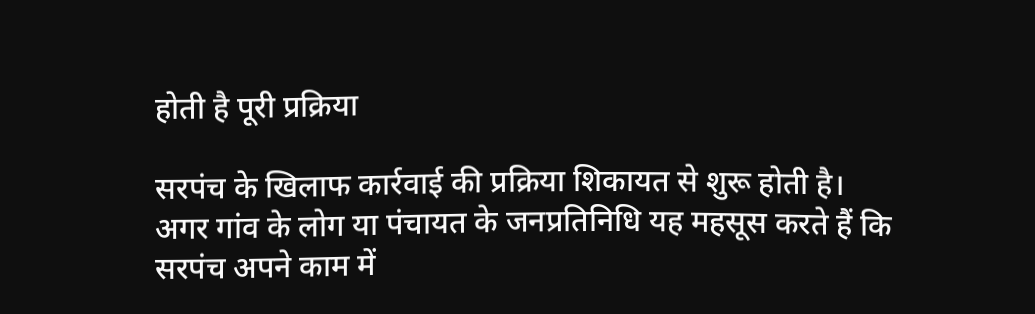होती है पूरी प्रक्रिया

सरपंच के खिलाफ कार्रवाई की प्रक्रिया शिकायत से शुरू होती है। अगर गांव के लोग या पंचायत के जनप्रतिनिधि यह महसूस करते हैं कि सरपंच अपने काम में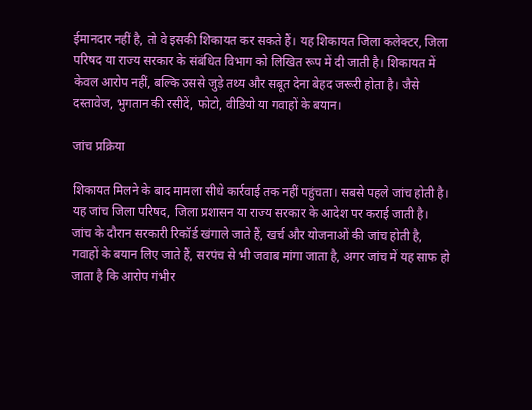ईमानदार नहीं है, तो वे इसकी शिकायत कर सकते हैं। यह शिकायत जिला कलेक्टर, जिला परिषद या राज्य सरकार के संबंधित विभाग को लिखित रूप में दी जाती है। शिकायत में केवल आरोप नहीं, बल्कि उससे जुड़े तथ्य और सबूत देना बेहद जरूरी होता है। जैसे दस्तावेज, भुगतान की रसीदें, फोटो, वीडियो या गवाहों के बयान।

जांच प्रक्रिया

शिकायत मिलने के बाद मामला सीधे कार्रवाई तक नहीं पहुंचता। सबसे पहले जांच होती है। यह जांच जिला परिषद, जिला प्रशासन या राज्य सरकार के आदेश पर कराई जाती है। जांच के दौरान सरकारी रिकॉर्ड खंगाले जाते हैं, खर्च और योजनाओं की जांच होती है, गवाहों के बयान लिए जाते हैं, सरपंच से भी जवाब मांगा जाता है, अगर जांच में यह साफ हो जाता है कि आरोप गंभीर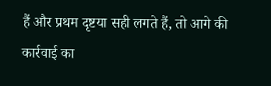हैं और प्रथम दृष्टया सही लगते हैं, तो आगे की कार्रवाई का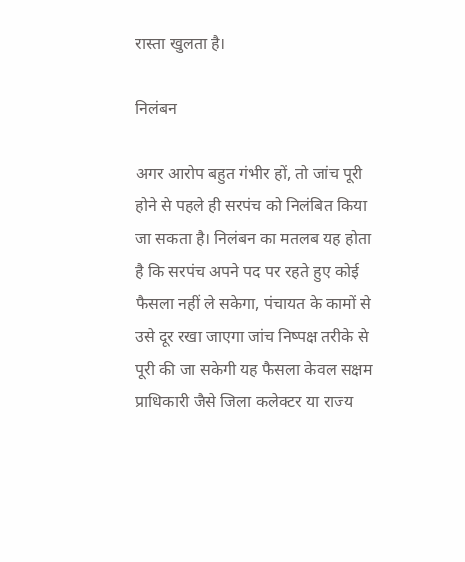रास्ता खुलता है।

निलंबन

अगर आरोप बहुत गंभीर हों, तो जांच पूरी होने से पहले ही सरपंच को निलंबित किया जा सकता है। निलंबन का मतलब यह होता है कि सरपंच अपने पद पर रहते हुए कोई फैसला नहीं ले सकेगा, पंचायत के कामों से उसे दूर रखा जाएगा जांच निष्पक्ष तरीके से पूरी की जा सकेगी यह फैसला केवल सक्षम प्राधिकारी जैसे जिला कलेक्टर या राज्य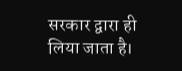सरकार द्वारा ही लिया जाता है।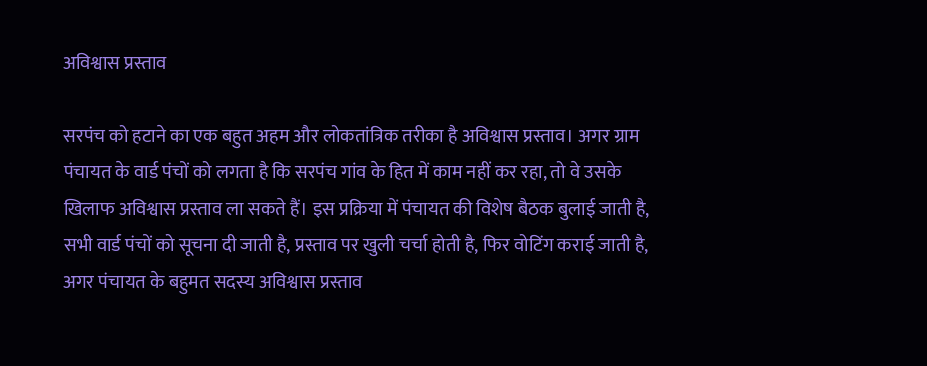अविश्वास प्रस्ताव

सरपंच को हटाने का एक बहुत अहम और लोकतांत्रिक तरीका है अविश्वास प्रस्ताव। अगर ग्राम पंचायत के वार्ड पंचों को लगता है कि सरपंच गांव के हित में काम नहीं कर रहा, तो वे उसके खिलाफ अविश्वास प्रस्ताव ला सकते हैं। इस प्रक्रिया में पंचायत की विशेष बैठक बुलाई जाती है, सभी वार्ड पंचों को सूचना दी जाती है, प्रस्ताव पर खुली चर्चा होती है, फिर वोटिंग कराई जाती है, अगर पंचायत के बहुमत सदस्य अविश्वास प्रस्ताव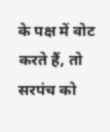के पक्ष में वोट करते हैं, तो सरपंच को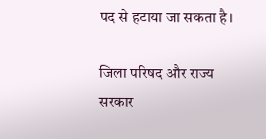पद से हटाया जा सकता है।

जिला परिषद और राज्य सरकार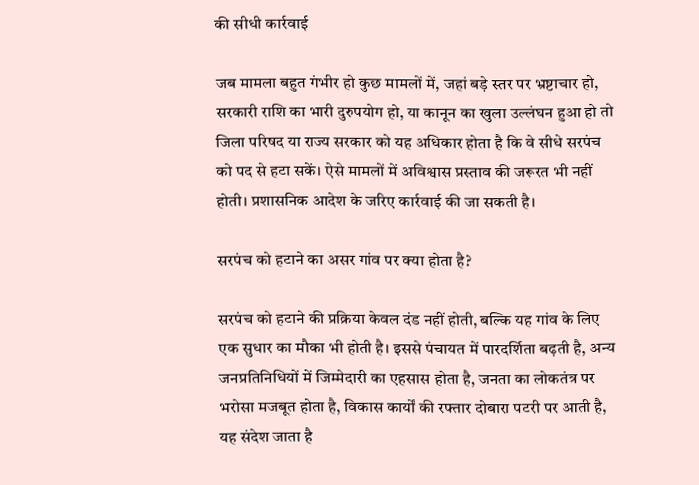की सीधी कार्रवाई

जब मामला बहुत गंभीर हो कुछ मामलों में, जहां बड़े स्तर पर भ्रष्टाचार हो, सरकारी राशि का भारी दुरुपयोग हो, या कानून का खुला उल्लंघन हुआ हो तो जिला परिषद या राज्य सरकार को यह अधिकार होता है कि वे सीधे सरपंच को पद से हटा सकें। ऐसे मामलों में अविश्वास प्रस्ताव की जरूरत भी नहीं होती। प्रशासनिक आदेश के जरिए कार्रवाई की जा सकती है।

सरपंच को हटाने का असर गांव पर क्या होता है?

सरपंच को हटाने की प्रक्रिया केवल दंड नहीं होती, बल्कि यह गांव के लिए एक सुधार का मौका भी होती है। इससे पंचायत में पारदर्शिता बढ़ती है, अन्य जनप्रतिनिधियों में जिम्मेदारी का एहसास होता है, जनता का लोकतंत्र पर भरोसा मजबूत होता है, विकास कार्यों की रफ्तार दोबारा पटरी पर आती है, यह संदेश जाता है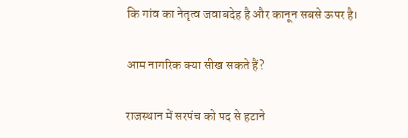कि गांव का नेतृत्व जवाबदेह है और कानून सबसे ऊपर है।

आम नागरिक क्या सीख सकते हैं?

राजस्थान में सरपंच को पद से हटाने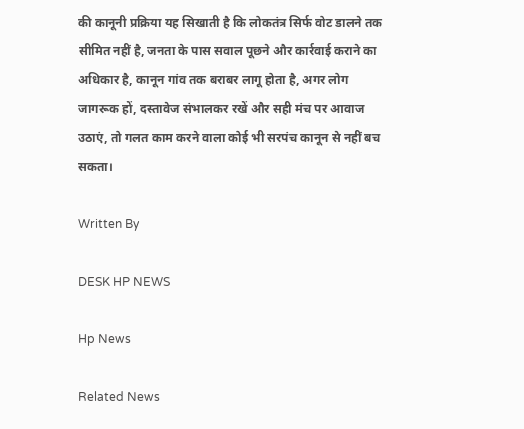की कानूनी प्रक्रिया यह सिखाती है कि लोकतंत्र सिर्फ वोट डालने तक सीमित नहीं है, जनता के पास सवाल पूछने और कार्रवाई कराने का अधिकार है, कानून गांव तक बराबर लागू होता है, अगर लोग जागरूक हों, दस्तावेज संभालकर रखें और सही मंच पर आवाज उठाएं, तो गलत काम करने वाला कोई भी सरपंच कानून से नहीं बच सकता।

Written By

DESK HP NEWS

Hp News

Related News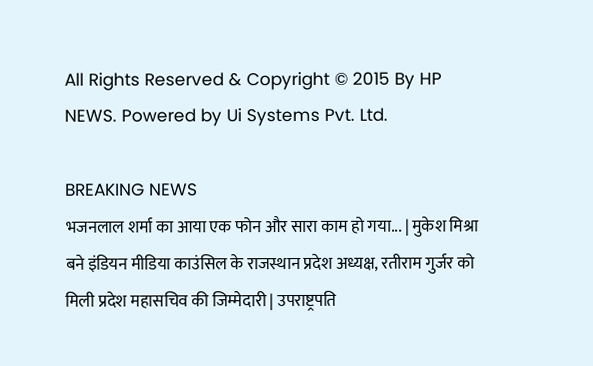All Rights Reserved & Copyright © 2015 By HP NEWS. Powered by Ui Systems Pvt. Ltd.

BREAKING NEWS
भजनलाल शर्मा का आया एक फोन और सारा काम हो गया... | मुकेश मिश्रा बने इंडियन मीडिया काउंसिल के राजस्थान प्रदेश अध्यक्ष, रतीराम गुर्जर को मिली प्रदेश महासचिव की जिम्मेदारी | उपराष्ट्रपति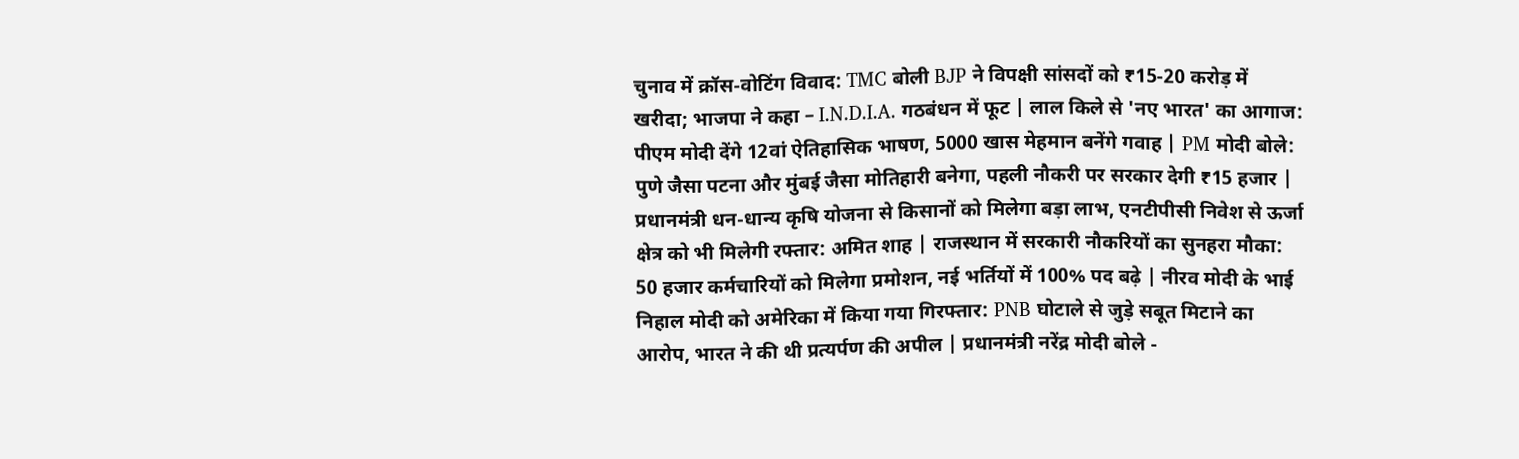चुनाव में क्रॉस-वोटिंग विवाद: TMC बोली BJP ने विपक्षी सांसदों को ₹15-20 करोड़ में खरीदा; भाजपा ने कहा – I.N.D.I.A. गठबंधन में फूट | लाल किले से 'नए भारत' का आगाज: पीएम मोदी देंगे 12वां ऐतिहासिक भाषण, 5000 खास मेहमान बनेंगे गवाह | PM मोदी बोले: पुणे जैसा पटना और मुंबई जैसा मोतिहारी बनेगा, पहली नौकरी पर सरकार देगी ₹15 हजार | प्रधानमंत्री धन-धान्य कृषि योजना से किसानों को मिलेगा बड़ा लाभ, एनटीपीसी निवेश से ऊर्जा क्षेत्र को भी मिलेगी रफ्तार: अमित शाह | राजस्थान में सरकारी नौकरियों का सुनहरा मौका: 50 हजार कर्मचारियों को मिलेगा प्रमोशन, नई भर्तियों में 100% पद बढ़े | नीरव मोदी के भाई निहाल मोदी को अमेरिका में किया गया गिरफ्तार: PNB घोटाले से जुड़े सबूत मिटाने का आरोप, भारत ने की थी प्रत्यर्पण की अपील | प्रधानमंत्री नरेंद्र मोदी बोले -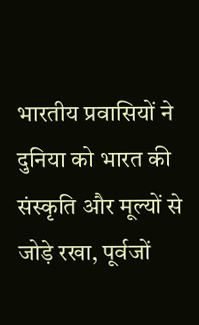भारतीय प्रवासियों ने दुनिया को भारत की संस्कृति और मूल्यों से जोड़े रखा, पूर्वजों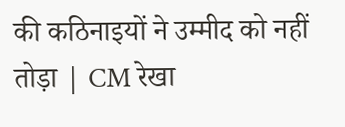की कठिनाइयों ने उम्मीद को नहीं तोड़ा | CM रेखा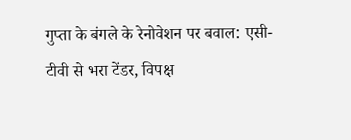गुप्ता के बंगले के रेनोवेशन पर बवाल: एसी-टीवी से भरा टेंडर, विपक्ष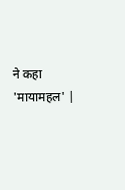ने कहा 'मायामहल' |